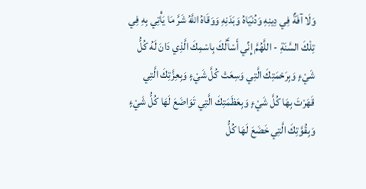وَلَا آفَةٌ فِي دِينِهِ وَدُنْيَاهُ وَبَدَنِهِ وَوَقَاهُ اللَّهُ شَرَّ مَا يَأْتِي بِهِ فِي تِلْكَ السَّنَةِ - اللَّهُمَّ إِنِّي أَسْأَلُكَ بِاسْمِكَ الَّذِي دَانَ لَهُ كُلُّ شَيْءٍ وَبِرَحْمَتِكَ الَّتِي وَسِعَتْ كُلَّ شَيْءٍ وَبِعِزَّتِكَ الَّتِي قَهَرْتَ بِهَا كُلَّ شَيْءٍ وَبِعَظَمَتِكَ الَّتِي تَوَاضَعَ لَهَا كُلُّ شَيْءٍ وَبِقُوَّتِكَ الَّتِي خَضَعَ لَهَا كُلُّ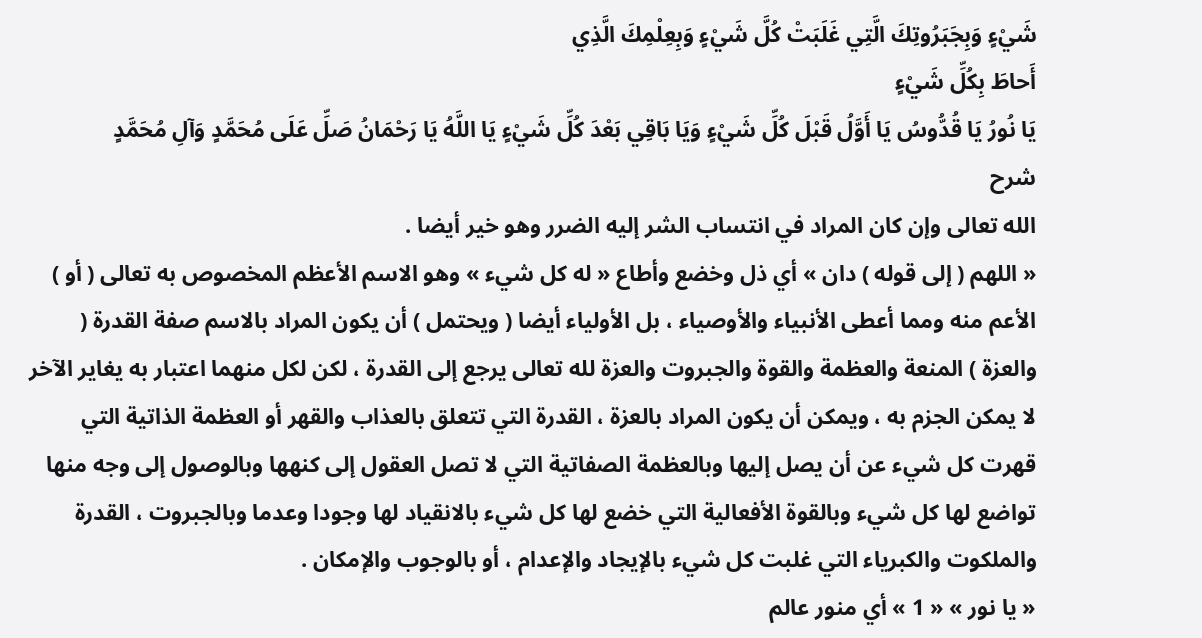شَيْءٍ وَبِجَبَرُوتِكَ الَّتِي غَلَبَتْ كُلَّ شَيْءٍ وَبِعِلْمِكَ الَّذِي
أَحاطَ بِكُلِّ شَيْءٍ
يَا نُورُ يَا قُدُّوسُ يَا أَوَّلُ قَبْلَ كُلِّ شَيْءٍ وَيَا بَاقِي بَعْدَ كُلِّ شَيْءٍ يَا اللَّهُ يَا رَحْمَانُ صَلِّ عَلَى مُحَمَّدٍ وَآلِ مُحَمَّدٍ
شرح
الله تعالى وإن كان المراد في انتساب الشر إليه الضرر وهو خير أيضا .
« اللهم ( إلى قوله ) دان » أي ذل وخضع وأطاع « له كل شيء » وهو الاسم الأعظم المخصوص به تعالى ( أو ) الأعم منه ومما أعطى الأنبياء والأوصياء ، بل الأولياء أيضا ( ويحتمل ) أن يكون المراد بالاسم صفة القدرة ( والعزة ) المنعة والعظمة والقوة والجبروت والعزة لله تعالى يرجع إلى القدرة ، لكن لكل منهما اعتبار به يغاير الآخر لا يمكن الجزم به ، ويمكن أن يكون المراد بالعزة ، القدرة التي تتعلق بالعذاب والقهر أو العظمة الذاتية التي قهرت كل شيء عن أن يصل إليها وبالعظمة الصفاتية التي لا تصل العقول إلى كنهها وبالوصول إلى وجه منها تواضع لها كل شيء وبالقوة الأفعالية التي خضع لها كل شيء بالانقياد لها وجودا وعدما وبالجبروت ، القدرة والملكوت والكبرياء التي غلبت كل شيء بالإيجاد والإعدام ، أو بالوجوب والإمكان .
« يا نور » « 1 » أي منور عالم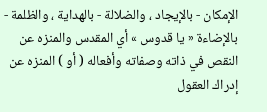الإمكان - بالإيجاد ، والضلالة - بالهداية ، والظلمة - بالإضاءة « يا قدوس » أي المقدس والمنزه عن النقص في ذاته وصفاته وأفعاله ( أو ) المنزه عن إدراك العقول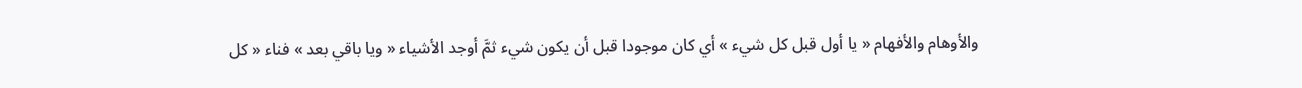والأوهام والأفهام « يا أول قبل كل شيء » أي كان موجودا قبل أن يكون شيء ثمَّ أوجد الأشياء « ويا باقي بعد » فناء « كل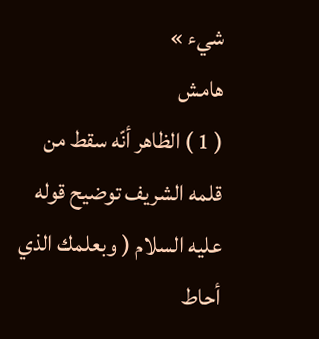شيء »
هامش
( 1 ) الظاهر أنّه سقط من قلمه الشريف توضيح قوله عليه السلام ( وبعلمك الذي أحاط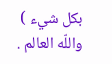بكل شيء ) واللّه العالم .